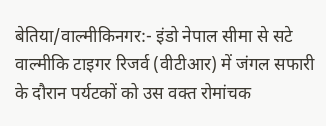बेतिया/वाल्मीकिनगर:- इंडो नेपाल सीमा से सटे वाल्मीकि टाइगर रिजर्व (वीटीआर) में जंगल सफारी के दौरान पर्यटकों को उस वक्त रोमांचक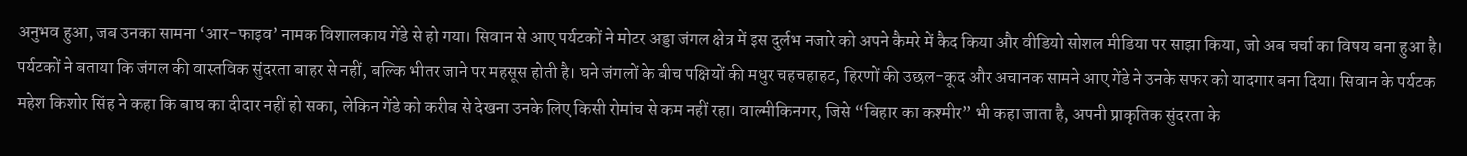अनुभव हुआ, जब उनका सामना ‘आर-फाइव’ नामक विशालकाय गेंडे से हो गया। सिवान से आए पर्यटकों ने मोटर अड्डा जंगल क्षेत्र में इस दुर्लभ नजारे को अपने कैमरे में कैद किया और वीडियो सोशल मीडिया पर साझा किया, जो अब चर्चा का विषय बना हुआ है।
पर्यटकों ने बताया कि जंगल की वास्तविक सुंदरता बाहर से नहीं, बल्कि भीतर जाने पर महसूस होती है। घने जंगलों के बीच पक्षियों की मधुर चहचहाहट, हिरणों की उछल-कूद और अचानक सामने आए गेंडे ने उनके सफर को यादगार बना दिया। सिवान के पर्यटक महेश किशोर सिंह ने कहा कि बाघ का दीदार नहीं हो सका, लेकिन गेंडे को करीब से देखना उनके लिए किसी रोमांच से कम नहीं रहा। वाल्मीकिनगर, जिसे “बिहार का कश्मीर” भी कहा जाता है, अपनी प्राकृतिक सुंदरता के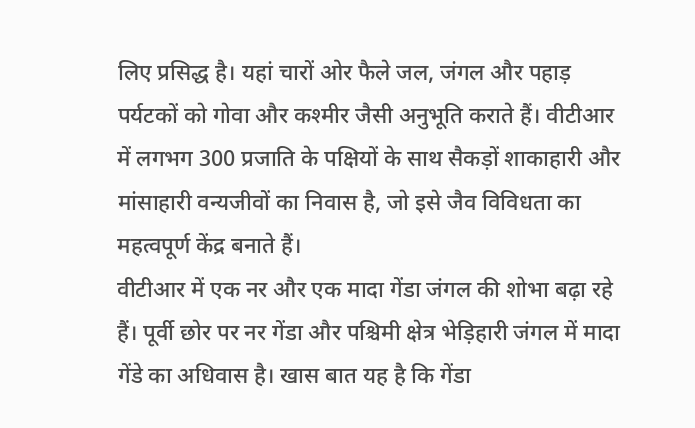लिए प्रसिद्ध है। यहां चारों ओर फैले जल, जंगल और पहाड़ पर्यटकों को गोवा और कश्मीर जैसी अनुभूति कराते हैं। वीटीआर में लगभग 300 प्रजाति के पक्षियों के साथ सैकड़ों शाकाहारी और मांसाहारी वन्यजीवों का निवास है, जो इसे जैव विविधता का महत्वपूर्ण केंद्र बनाते हैं।
वीटीआर में एक नर और एक मादा गेंडा जंगल की शोभा बढ़ा रहे हैं। पूर्वी छोर पर नर गेंडा और पश्चिमी क्षेत्र भेड़िहारी जंगल में मादा गेंडे का अधिवास है। खास बात यह है कि गेंडा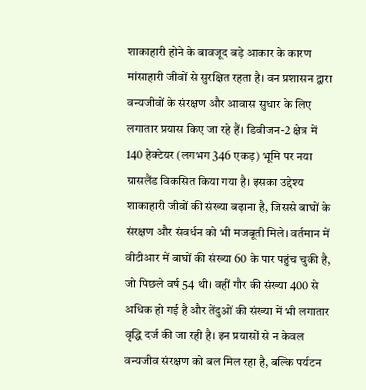शाकाहारी होने के बावजूद बड़े आकार के कारण मांसाहारी जीवों से सुरक्षित रहता है। वन प्रशासन द्वारा वन्यजीवों के संरक्षण और आवास सुधार के लिए लगातार प्रयास किए जा रहे हैं। डिवीजन-2 क्षेत्र में 140 हेक्टेयर (लगभग 346 एकड़) भूमि पर नया ग्रासलैंड विकसित किया गया है। इसका उद्देश्य शाकाहारी जीवों की संख्या बढ़ाना है, जिससे बाघों के संरक्षण और संवर्धन को भी मजबूती मिले। वर्तमान में वीटीआर में बाघों की संख्या 60 के पार पहुंच चुकी है, जो पिछले वर्ष 54 थी। वहीं गौर की संख्या 400 से अधिक हो गई है और तेंदुओं की संख्या में भी लगातार वृद्धि दर्ज की जा रही है। इन प्रयासों से न केवल वन्यजीव संरक्षण को बल मिल रहा है, बल्कि पर्यटन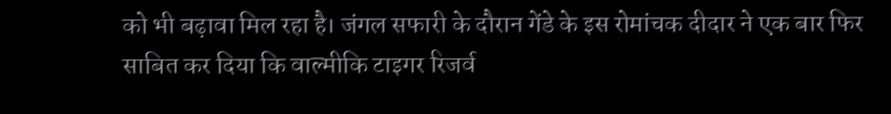को भी बढ़ावा मिल रहा है। जंगल सफारी के दौरान गेंडे के इस रोमांचक दीदार ने एक बार फिर साबित कर दिया कि वाल्मीकि टाइगर रिजर्व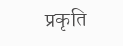प्रकृति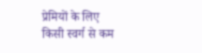प्रेमियों के लिए किसी स्वर्ग से कम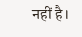नहीं है।